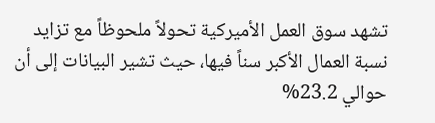تشهد سوق العمل الأميركية تحولاً ملحوظاً مع تزايد نسبة العمال الأكبر سناً فيها، حيث تشير البيانات إلى أن حوالي 23.2%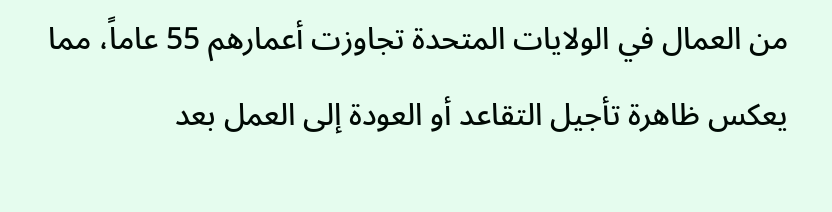من العمال في الولايات المتحدة تجاوزت أعمارهم 55 عاماً، مما يعكس ظاهرة تأجيل التقاعد أو العودة إلى العمل بعد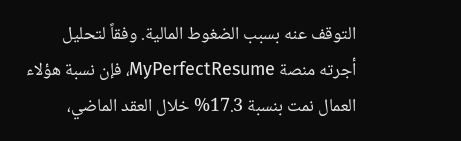التوقف عنه بسبب الضغوط المالية. وفقاً لتحليل أجرته منصة MyPerfectResume، فإن نسبة هؤلاء العمال نمت بنسبة 17.3% خلال العقد الماضي،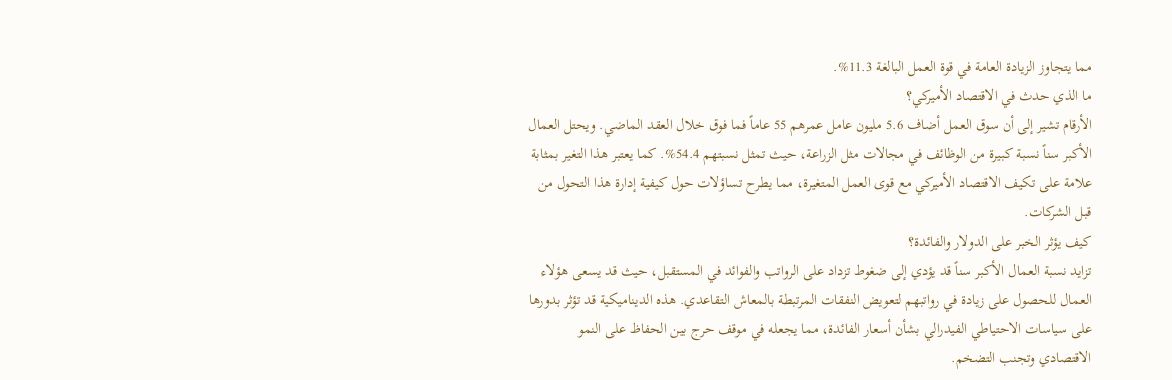مما يتجاوز الزيادة العامة في قوة العمل البالغة 11.3%.
ما الذي حدث في الاقتصاد الأميركي؟
الأرقام تشير إلى أن سوق العمل أضاف 5.6 مليون عامل عمرهم 55 عاماً فما فوق خلال العقد الماضي. ويحتل العمال الأكبر سناً نسبة كبيرة من الوظائف في مجالات مثل الزراعة، حيث تمثل نسبتهم 54.4%. كما يعتبر هذا التغير بمثابة علامة على تكيف الاقتصاد الأميركي مع قوى العمل المتغيرة، مما يطرح تساؤلات حول كيفية إدارة هذا التحول من قبل الشركات.
كيف يؤثر الخبر على الدولار والفائدة؟
تزايد نسبة العمال الأكبر سناً قد يؤدي إلى ضغوط تزداد على الرواتب والفوائد في المستقبل، حيث قد يسعى هؤلاء العمال للحصول على زيادة في رواتبهم لتعويض النفقات المرتبطة بالمعاش التقاعدي. هذه الديناميكية قد تؤثر بدورها على سياسات الاحتياطي الفيدرالي بشأن أسعار الفائدة، مما يجعله في موقف حرج بين الحفاظ على النمو الاقتصادي وتجنب التضخم.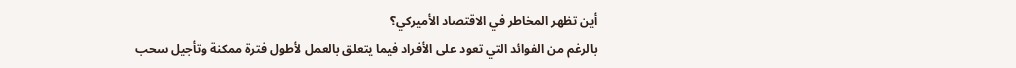أين تظهر المخاطر في الاقتصاد الأميركي؟
بالرغم من الفوائد التي تعود على الأفراد فيما يتعلق بالعمل لأطول فترة ممكنة وتأجيل سحب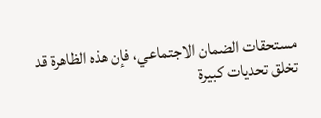مستحقات الضمان الاجتماعي، فإن هذه الظاهرة قد تخلق تحديات كبيرة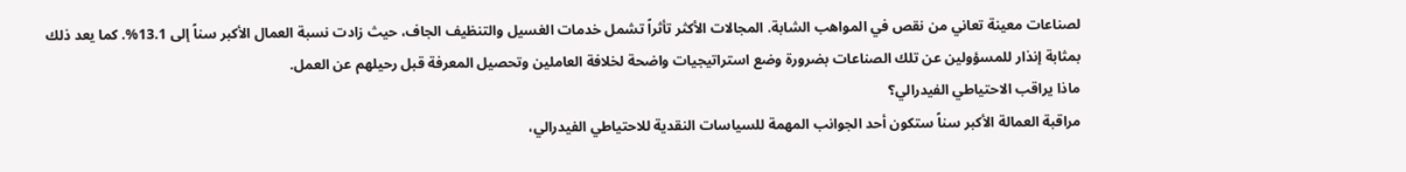لصناعات معينة تعاني من نقص في المواهب الشابة. المجالات الأكثر تأثراً تشمل خدمات الغسيل والتنظيف الجاف، حيث زادت نسبة العمال الأكبر سناً إلى 13.1%. كما يعد ذلك بمثابة إنذار للمسؤولين عن تلك الصناعات بضرورة وضع استراتيجيات واضحة لخلافة العاملين وتحصيل المعرفة قبل رحيلهم عن العمل.
ماذا يراقب الاحتياطي الفيدرالي؟
مراقبة العمالة الأكبر سناً ستكون أحد الجوانب المهمة للسياسات النقدية للاحتياطي الفيدرالي،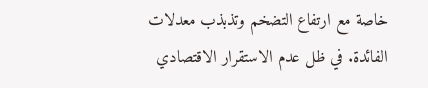خاصة مع ارتفاع التضخم وتذبذب معدلات الفائدة. في ظل عدم الاستقرار الاقتصادي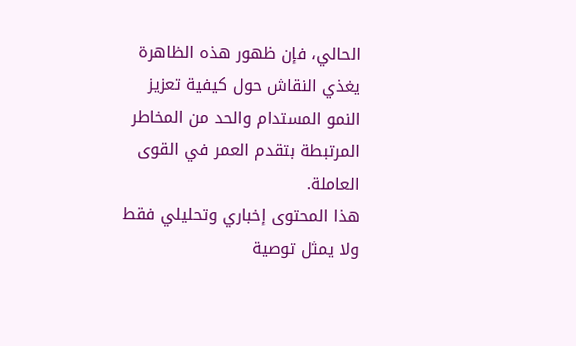الحالي، فإن ظهور هذه الظاهرة يغذي النقاش حول كيفية تعزيز النمو المستدام والحد من المخاطر المرتبطة بتقدم العمر في القوى العاملة.
هذا المحتوى إخباري وتحليلي فقط ولا يمثل توصية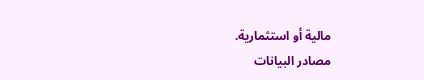مالية أو استثمارية.
مصادر البيانات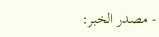- مصدر الخبر: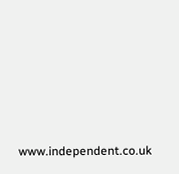www.independent.co.uk